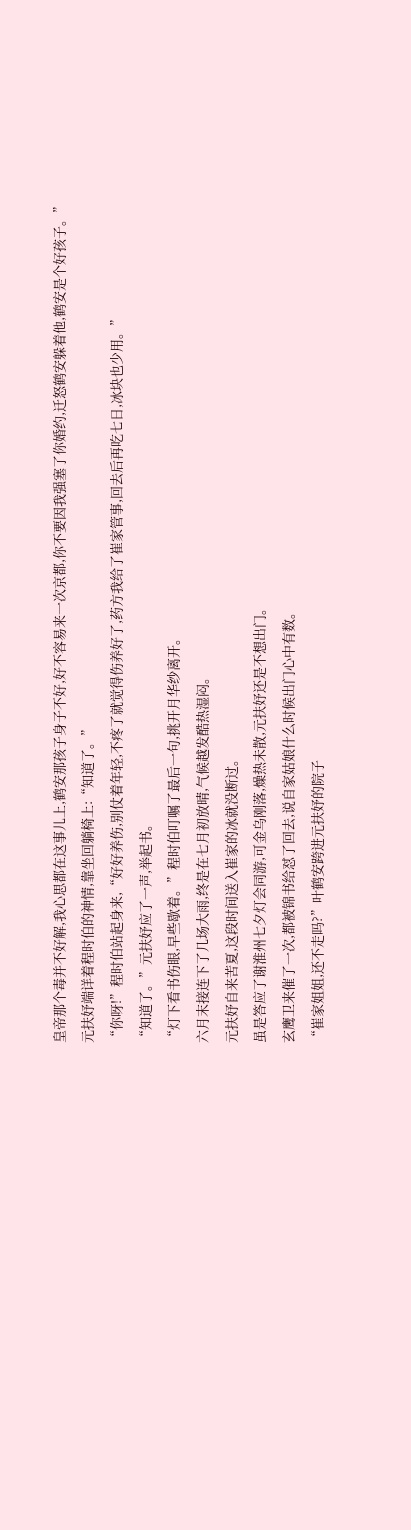皇帝那个毒并不好解,我心思都在这事儿上,鹤安那孩子身子不好,好不容易来一次京都,你不要因我强塞了你婚约,迁怒鹤安躲着他,鹤安是个好孩子。”
元扶妤端详着程时伯的神情,靠坐回躺椅上:“知道了。”
“你呀!”程时伯站起身来,“好好养伤,别仗着年轻,不疼了就觉得伤养好了,药方我给了崔家管事,回去后再吃七日,冰块也少用。”
“知道了。”元扶妤应了一声,举起书。
“灯下看书伤眼,早些歇着。”程时伯叮嘱了最后一句,挑开月华纱离开。
六月末接连下了几场大雨,终是在七月初放晴,气候越发酷热湿闷。
元扶妤自来苦夏,这段时间送入崔家的冰就没断过。
虽是答应了谢淮州七夕灯会同游,可金乌刚落,燥热未散,元扶妤还是不想出门。
玄鹰卫来催了一次,都被锦书给怼了回去,说自家姑娘什么时候出门心中有数。
“崔家姐姐,还不走吗?”叶鹤安跨进元扶妤的院子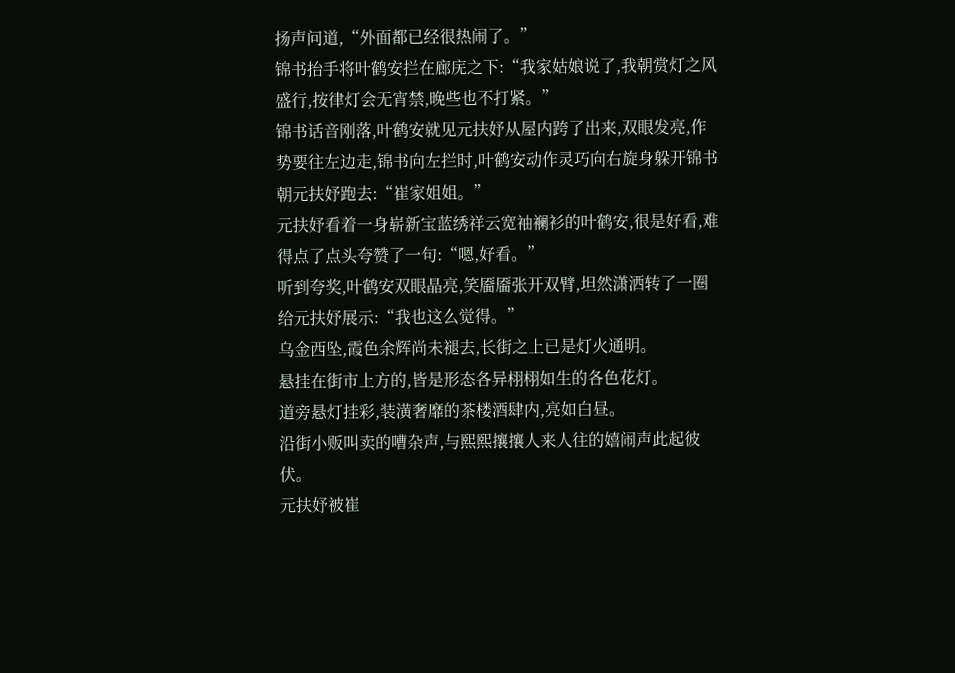扬声问道,“外面都已经很热闹了。”
锦书抬手将叶鹤安拦在廊庑之下:“我家姑娘说了,我朝赏灯之风盛行,按律灯会无宵禁,晚些也不打紧。”
锦书话音刚落,叶鹤安就见元扶妤从屋内跨了出来,双眼发亮,作势要往左边走,锦书向左拦时,叶鹤安动作灵巧向右旋身躲开锦书朝元扶妤跑去:“崔家姐姐。”
元扶妤看着一身崭新宝蓝绣祥云宽袖襕衫的叶鹤安,很是好看,难得点了点头夸赞了一句:“嗯,好看。”
听到夸奖,叶鹤安双眼晶亮,笑靥靥张开双臂,坦然潇洒转了一圈给元扶妤展示:“我也这么觉得。”
乌金西坠,霞色余辉尚未褪去,长街之上已是灯火通明。
悬挂在街市上方的,皆是形态各异栩栩如生的各色花灯。
道旁悬灯挂彩,装潢奢靡的茶楼酒肆内,亮如白昼。
沿街小贩叫卖的嘈杂声,与熙熙攘攘人来人往的嬉闹声此起彼伏。
元扶妤被崔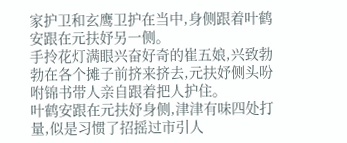家护卫和玄鹰卫护在当中,身侧跟着叶鹤安跟在元扶妤另一侧。
手拎花灯满眼兴奋好奇的崔五娘,兴致勃勃在各个摊子前挤来挤去,元扶妤侧头吩咐锦书带人亲自跟着把人护住。
叶鹤安跟在元扶妤身侧,津津有味四处打量,似是习惯了招摇过市引人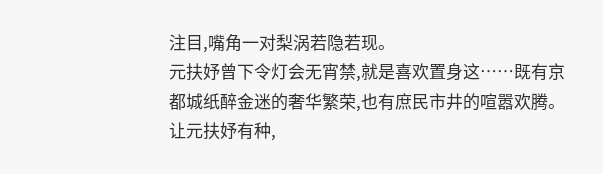注目,嘴角一对梨涡若隐若现。
元扶妤曾下令灯会无宵禁,就是喜欢置身这……既有京都城纸醉金迷的奢华繁荣,也有庶民市井的喧嚣欢腾。
让元扶妤有种,